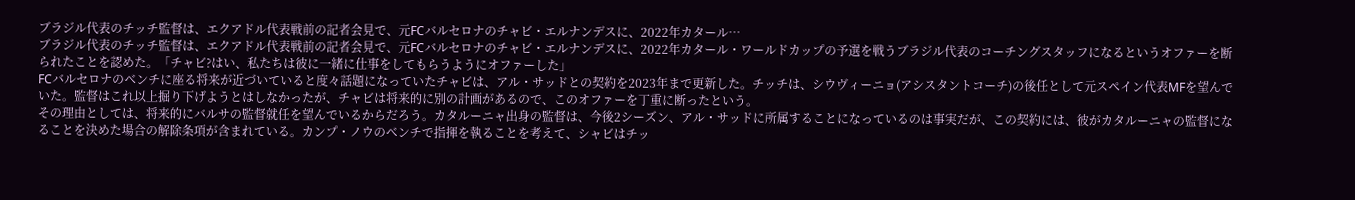ブラジル代表のチッチ監督は、エクアドル代表戦前の記者会見で、元FCバルセロナのチャビ・エルナンデスに、2022年カタール…
ブラジル代表のチッチ監督は、エクアドル代表戦前の記者会見で、元FCバルセロナのチャビ・エルナンデスに、2022年カタール・ワールドカップの予選を戦うブラジル代表のコーチングスタッフになるというオファーを断られたことを認めた。「チャビ?はい、私たちは彼に一緒に仕事をしてもらうようにオファーした」
FCバルセロナのベンチに座る将来が近づいていると度々話題になっていたチャビは、アル・サッドとの契約を2023年まで更新した。チッチは、シウヴィーニョ(アシスタントコーチ)の後任として元スペイン代表MFを望んでいた。監督はこれ以上掘り下げようとはしなかったが、チャビは将来的に別の計画があるので、このオファーを丁重に断ったという。
その理由としては、将来的にバルサの監督就任を望んでいるからだろう。カタルーニャ出身の監督は、今後2シーズン、アル・サッドに所属することになっているのは事実だが、この契約には、彼がカタルーニャの監督になることを決めた場合の解除条項が含まれている。カンプ・ノウのベンチで指揮を執ることを考えて、シャビはチッ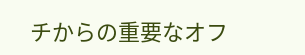チからの重要なオフ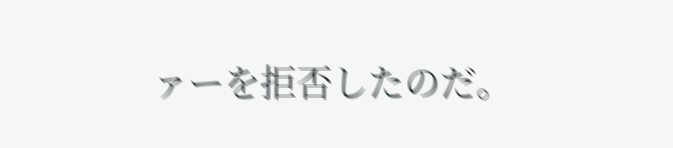ァーを拒否したのだ。